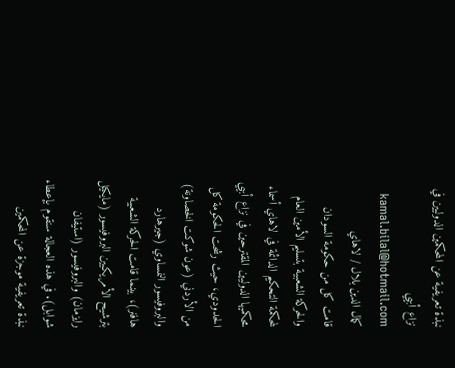نبذة تعريفية عن المحكمين الدوليين في نزاع أبيي
kamal.bilal@hotmail.com كمال الدين بلال / لاهاي
قامت كل من حكومة السودان والحركة الشعبية بتسليم الأمين العام لمحكمة التحكيم الدائمة في لاهاي أسماء محكميها الدوليين المقترحين في نزاع أبيي الحدودي، حيث رشحت الحكومة كل من الأردني (عون شوكت الخصاونة) والبروفيسور النمساوي (جيرهارد هافنر)، بينما قامت الحركة الشعبية بترشيح الأمريكيين البروفيسور (مايكيل رايزمان) والبروفيسور (استيفان شوابل). في هذه العجالة سنقوم بإعطاء نبذة تعريفية موجزة عن المحكمين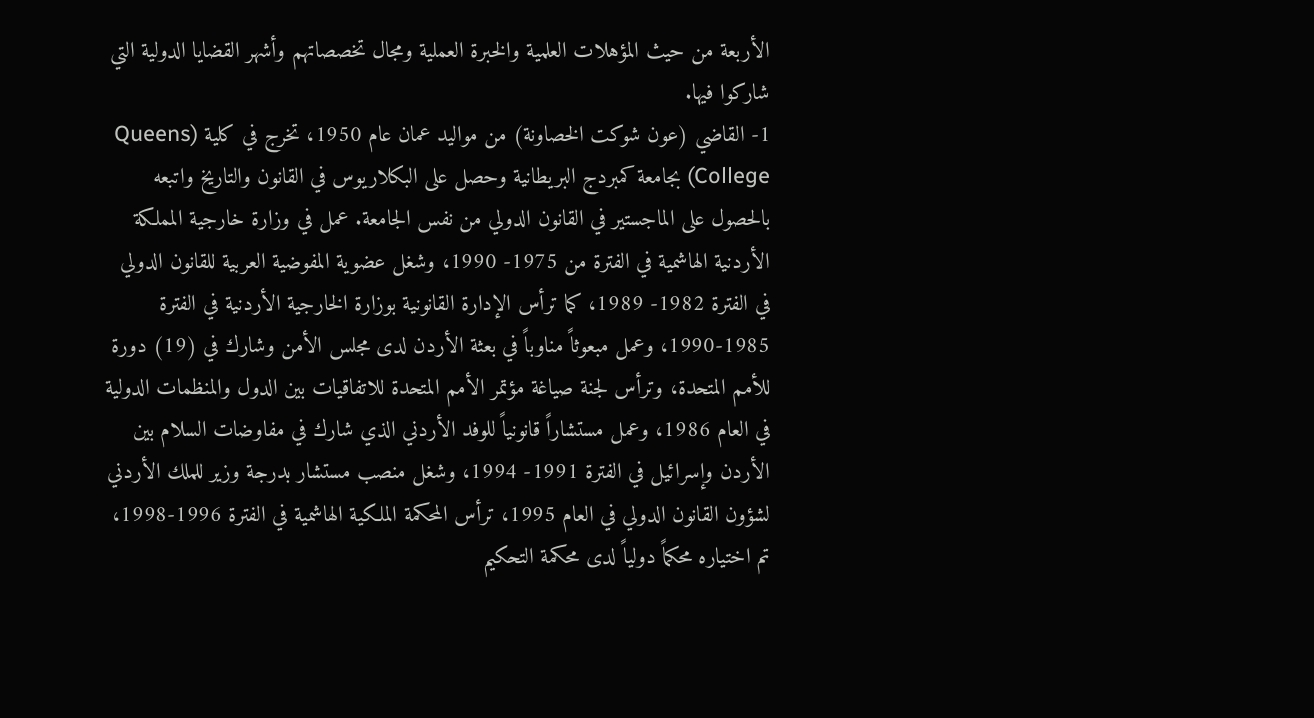الأربعة من حيث المؤهلات العلمية والخبرة العملية ومجال تخصصاتهم وأشهر القضايا الدولية التي شاركوا فيها.
1- القاضي (عون شوكت الخصاونة) من مواليد عمان عام 1950، تخرج في كلية (Queens College) بجامعة كمبردج البريطانية وحصل على البكلاريوس في القانون والتاريخ واتبعه بالحصول على الماجستير في القانون الدولي من نفس الجامعة. عمل في وزارة خارجية المملكة الأردنية الهاشمية في الفترة من 1975- 1990، وشغل عضوية المفوضية العربية للقانون الدولي في الفترة 1982- 1989، كما ترأس الإدارة القانونية بوزارة الخارجية الأردنية في الفترة 1985-1990، وعمل مبعوثاً مناوباً في بعثة الأردن لدى مجلس الأمن وشارك في (19) دورة للأمم المتحدة، وترأس لجنة صياغة مؤتمر الأمم المتحدة للاتفاقيات بين الدول والمنظمات الدولية في العام 1986، وعمل مستشاراً قانونياً للوفد الأردني الذي شارك في مفاوضات السلام بين الأردن وإسرائيل في الفترة 1991- 1994، وشغل منصب مستشار بدرجة وزير للملك الأردني لشؤون القانون الدولي في العام 1995، ترأس المحكمة الملكية الهاشمية في الفترة 1996-1998، تم اختياره محكماً دولياً لدى محكمة التحكيم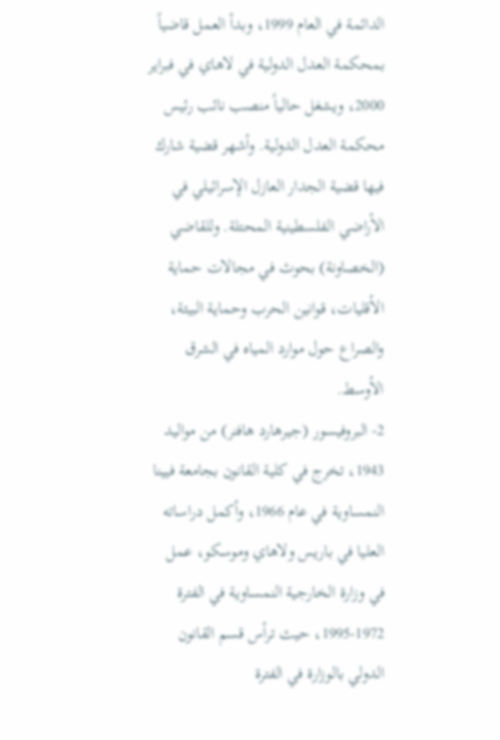الدائمة في العام 1999، وبدأ العمل قاضياً بمحكمة العدل الدولية في لاهاي في فبراير 2000، ويشغل حالياً منصب نائب رئيس محكمة العدل الدولية. وأشهر قضية شارك فيها قضية الجدار العازل الإسرائيلي في الأراضي الفلسطينية المحتلة. وللقاضي (الخصاونة) بحوث في مجالات حماية الأقليات، قوانين الحرب وحماية البيئة، والصراع حول موارد المياه في الشرق الأوسط.
2- البروفيسور (جيرهارد هافنر) من مواليد 1943، تخرج في كلية القانون بجامعة فيينا النمساوية في عام 1966، وأكمل دراساته العليا في باريس ولاهاي وموسكو، عمل في وزارة الخارجية النمساوية في الفترة 1972-1995، حيث ترأس قسم القانون الدولي بالوزارة في الفترة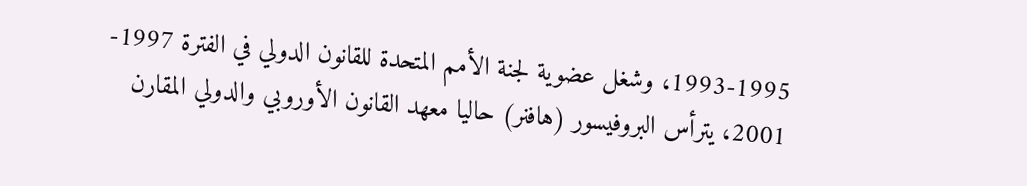1993-1995، وشغل عضوية لجنة الأمم المتحدة للقانون الدولي في الفترة 1997- 2001، يترأس البروفيسور (هافنر) حاليا معهد القانون الأوروبي والدولي المقارن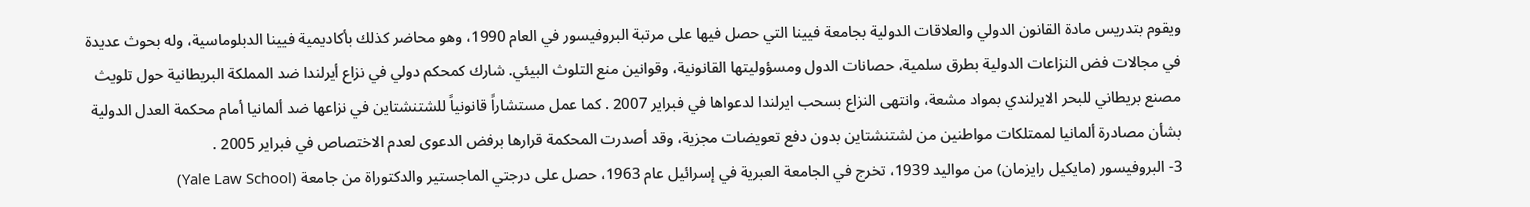ويقوم بتدريس مادة القانون الدولي والعلاقات الدولية بجامعة فيينا التي حصل فيها على مرتبة البروفيسور في العام 1990، وهو محاضر كذلك بأكاديمية فيينا الدبلوماسية، وله بحوث عديدة في مجالات فض النزاعات الدولية بطرق سلمية، حصانات الدول ومسؤوليتها القانونية، وقوانين منع التلوث البيئي. شارك كمحكم دولي في نزاع أيرلندا ضد المملكة البريطانية حول تلويث مصنع بريطاني للبحر الايرلندي بمواد مشعة، وانتهى النزاع بسحب ايرلندا لدعواها في فبراير 2007 . كما عمل مستشاراً قانونياً للشتنشتاين في نزاعها ضد ألمانيا أمام محكمة العدل الدولية بشأن مصادرة ألمانيا لممتلكات مواطنين من لشتنشتاين بدون دفع تعويضات مجزية، وقد أصدرت المحكمة قرارها برفض الدعوى لعدم الاختصاص في فبراير 2005 .
3- البروفيسور (مايكيل رايزمان) من مواليد 1939، تخرج في الجامعة العبرية في إسرائيل عام 1963، حصل على درجتي الماجستير والدكتوراة من جامعة (Yale Law School)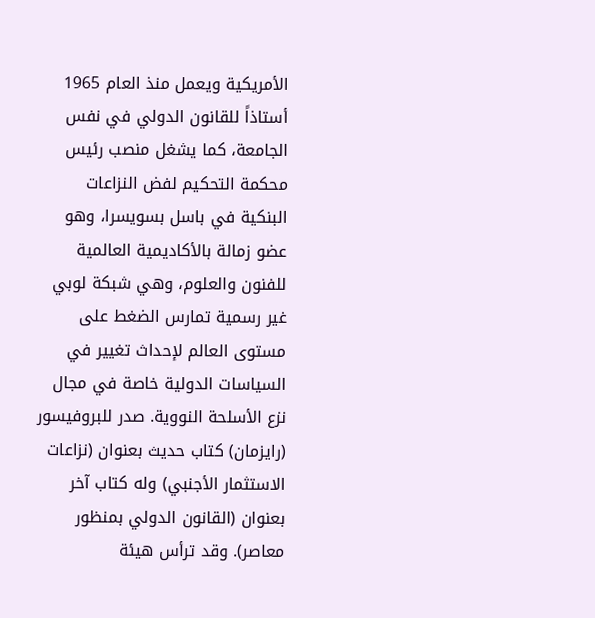الأمريكية ويعمل منذ العام 1965 أستاذاً للقانون الدولي في نفس الجامعة، كما يشغل منصب رئيس محكمة التحكيم لفض النزاعات البنكية في باسل بسويسرا، وهو عضو زمالة بالأكاديمية العالمية للفنون والعلوم، وهي شبكة لوبي غير رسمية تمارس الضغط على مستوى العالم لإحداث تغيير في السياسات الدولية خاصة في مجال نزع الأسلحة النووية. صدر للبروفيسور (رايزمان) كتاب حديث بعنوان (نزاعات الاستثمار الأجنبي) وله كتاب آخر بعنوان (القانون الدولي بمنظور معاصر). وقد ترأس هيئة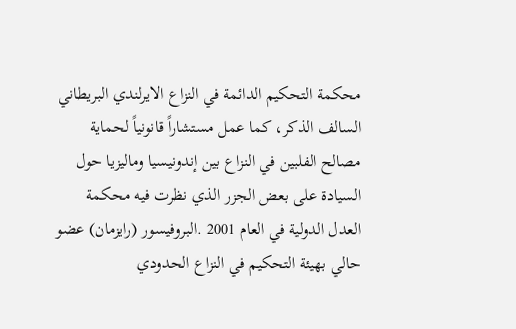محكمة التحكيم الدائمة في النزاع الايرلندي البريطاني السالف الذكر، كما عمل مستشاراً قانونياً لحماية مصالح الفلبين في النزاع بين إندونيسيا وماليزيا حول السيادة على بعض الجزر الذي نظرت فيه محكمة العدل الدولية في العام 2001 .البروفيسور (رايزمان) عضو حالي بهيئة التحكيم في النزاع الحدودي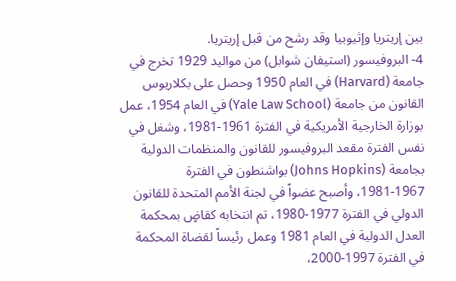بين إريتريا وإثيوبيا وقد رشح من قبل إريتريا.
4- البروفيسور (استيفان شوابل) من مواليد 1929 تخرج في جامعة (Harvard) في العام 1950 وحصل على بكلاريوس القانون من جامعة (Yale Law School) في العام 1954، عمل بوزارة الخارجية الأمريكية في الفترة 1961-1981، وشغل في نفس الفترة مقعد البروفيسور للقانون والمنظمات الدولية بجامعة (Johns Hopkins) بواشنطون في الفترة 1967-1981، وأصبح عضواً في لجنة الأمم المتحدة للقانون الدولي في الفترة 1977-1980، تم انتخابه كقاضٍ بمحكمة العدل الدولية في العام 1981 وعمل رئيساً لقضاة المحكمة في الفترة 1997-2000،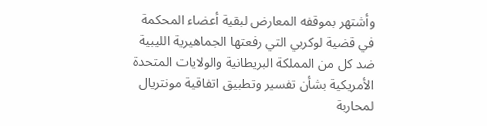وأشتهر بموقفه المعارض لبقية أعضاء المحكمة في قضية لوكربي التي رفعتها الجماهيرية الليبية ضد كل من المملكة البريطانية والولايات المتحدة الأمريكية بشأن تفسير وتطبيق اتفاقية مونتريال لمحاربة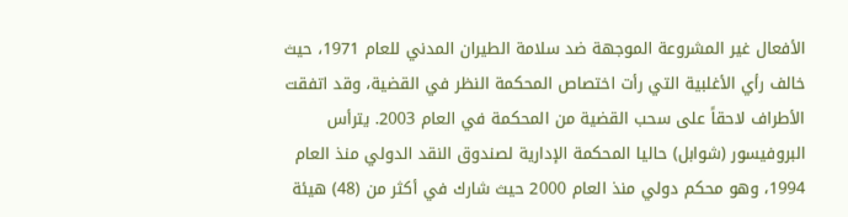الأفعال غير المشروعة الموجهة ضد سلامة الطيران المدني للعام 1971، حيث خالف رأي الأغلبية التي رأت اختصاص المحكمة النظر في القضية، وقد اتفقت الأطراف لاحقاً على سحب القضية من المحكمة في العام 2003. يترأس البروفيسور (شوابل) حاليا المحكمة الإدارية لصندوق النقد الدولي منذ العام 1994، وهو محكم دولي منذ العام 2000 حيث شارك في أكثر من (48) هيئة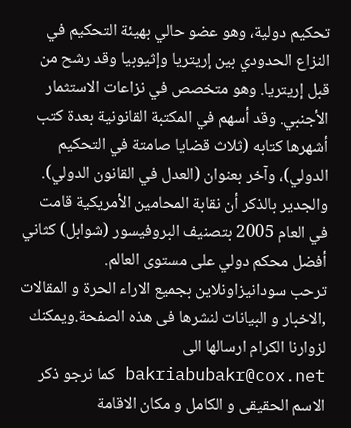تحكيم دولية، وهو عضو حالي بهيئة التحكيم في النزاع الحدودي بين إريتريا وإثيوبيا وقد رشح من قبل إريتريا. وهو متخصص في نزاعات الاستثمار الأجنبي. وقد أسهم في المكتبة القانونية بعدة كتب أشهرها كتابه (ثلاث قضايا صامتة في التحكيم الدولي)، وآخر بعنوان (العدل في القانون الدولي). والجدير بالذكر أن نقابة المحامين الأمريكية قامت في العام 2005 بتصنيف البروفيسور (شوابل) كثاني أفضل محكم دولي على مستوى العالم.
ترحب سودانيزاونلاين بجميع الاراء الحرة و المقالات ,الاخبار و البيانات لنشرها فى هذه الصفحة.ويمكنك لزوارنا الكرام ارسالها الى bakriabubakr@cox.net كما نرجو ذكر الاسم الحقيقى و الكامل و مكان الاقامة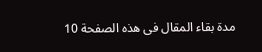مدة بقاء المقال فى هذه الصفحة 10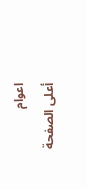اعوام
أعلى الصفحة